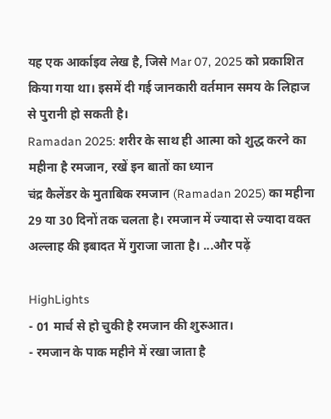यह एक आर्काइव लेख है, जिसे Mar 07, 2025 को प्रकाशित किया गया था। इसमें दी गई जानकारी वर्तमान समय के लिहाज से पुरानी हो सकती है।
Ramadan 2025: शरीर के साथ ही आत्मा को शुद्ध करने का महीना है रमजान, रखें इन बातों का ध्यान
चंद्र कैलेंडर के मुताबिक रमजान (Ramadan 2025) का महीना 29 या 30 दिनों तक चलता है। रमजान में ज्यादा से ज्यादा वक्त अल्लाह की इबादत में गुराजा जाता है। ...और पढ़ें

HighLights
- 01 मार्च से हो चुकी है रमजान की शुरुआत।
- रमजान के पाक महीने में रखा जाता है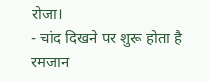रोजा।
- चांद दिखने पर शुरू होता है रमजान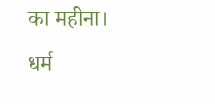का महीना।
धर्म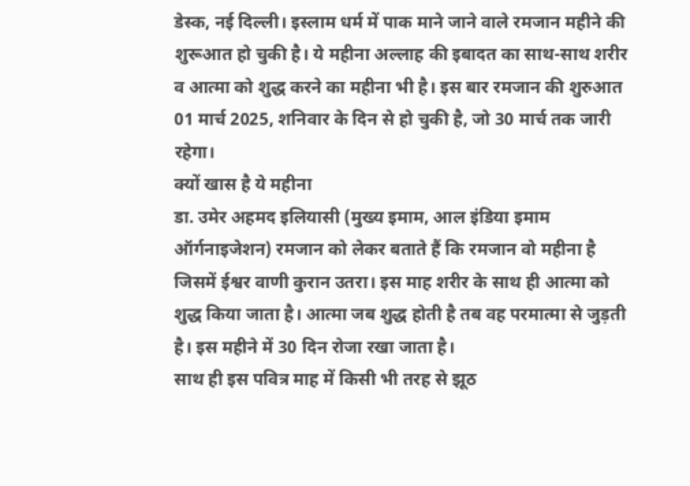डेस्क, नई दिल्ली। इस्लाम धर्म में पाक माने जाने वाले रमजान महीने की शुरूआत हो चुकी है। ये महीना अल्लाह की इबादत का साथ-साथ शरीर व आत्मा को शुद्ध करने का महीना भी है। इस बार रमजान की शुरुआत 01 मार्च 2025, शनिवार के दिन से हो चुकी है, जो 30 मार्च तक जारी रहेगा।
क्यों खास है ये महीना
डा. उमेर अहमद इलियासी (मुख्य इमाम, आल इंडिया इमाम ऑर्गनाइजेशन) रमजान को लेकर बताते हैं कि रमजान वो महीना है जिसमें ईश्वर वाणी कुरान उतरा। इस माह शरीर के साथ ही आत्मा को शुद्ध किया जाता है। आत्मा जब शुद्ध होती है तब वह परमात्मा से जुड़ती है। इस महीने में 30 दिन रोजा रखा जाता है।
साथ ही इस पवित्र माह में किसी भी तरह से झूठ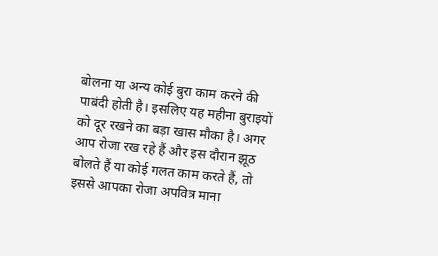बोलना या अन्य कोई बुरा काम करने की पाबंदी होती है। इसलिए यह महीना बुराइयों को दूर रखने का बड़ा खास मौका है। अगर आप रोजा रख रहे हैं और इस दौरान झूठ बोलते हैं या कोई गलत काम करते हैं, तो इससे आपका रोजा अपवित्र माना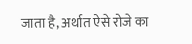जाता है, अर्थात ऐसे रोजे का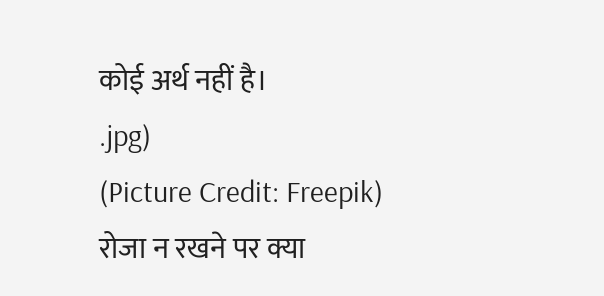कोई अर्थ नहीं है।
.jpg)
(Picture Credit: Freepik)
रोजा न रखने पर क्या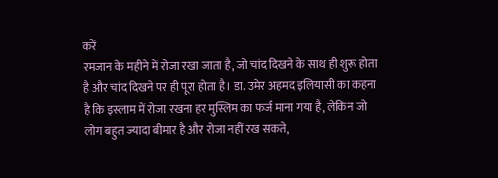करें
रमजान के महीने में रोजा रखा जाता है, जो चांद दिखने के साथ ही शुरू होता है और चांद दिखने पर ही पूरा होता है। डा. उमेर अहमद इलियासी का कहना है कि इस्लाम में रोजा रखना हर मुस्लिम का फर्ज माना गया है, लेकिन जो लोग बहुत ज्यादा बीमार है और रोजा नहीं रख सकते,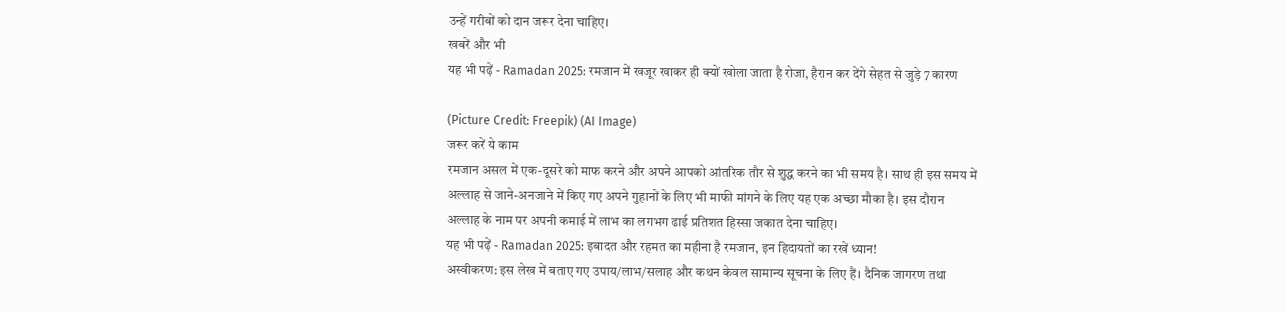उन्हें गरीबों को दान जरूर देना चाहिए।
खबरें और भी
यह भी पढ़ें - Ramadan 2025: रमजान में खजूर खाकर ही क्यों खोला जाता है रोजा, हैरान कर देंगे सेहत से जुड़े 7 कारण

(Picture Credit: Freepik) (AI Image)
जरूर करें ये काम
रमजान असल में एक-दूसरे को माफ करने और अपने आपको आंतरिक तौर से शुद्ध करने का भी समय है। साथ ही इस समय में अल्लाह से जाने-अनजाने में किए गए अपने गुहानों के लिए भी माफी मांगने के लिए यह एक अच्छा मौका है। इस दौरान अल्लाह के नाम पर अपनी कमाई में लाभ का लगभग ढाई प्रतिशत हिस्सा जकात देना चाहिए।
यह भी पढ़ें - Ramadan 2025: इबादत और रहमत का महीना है रमजान, इन हिदायतों का रखें ध्यान!
अस्वीकरण: इस लेख में बताए गए उपाय/लाभ/सलाह और कथन केवल सामान्य सूचना के लिए हैं। दैनिक जागरण तथा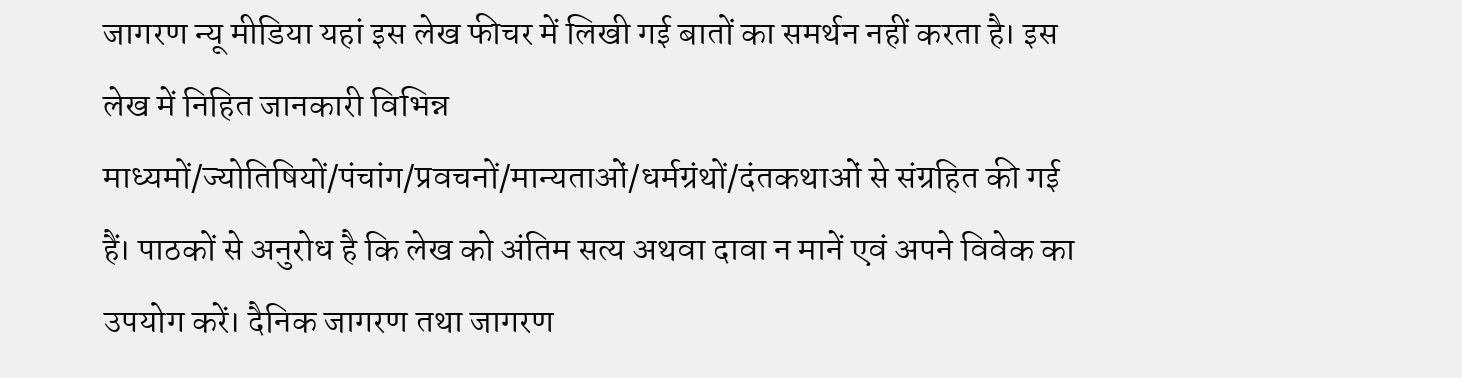जागरण न्यू मीडिया यहां इस लेख फीचर में लिखी गई बातों का समर्थन नहीं करता है। इस लेख में निहित जानकारी विभिन्न माध्यमों/ज्योतिषियों/पंचांग/प्रवचनों/मान्यताओं/धर्मग्रंथों/दंतकथाओं से संग्रहित की गई हैं। पाठकों से अनुरोध है कि लेख को अंतिम सत्य अथवा दावा न मानें एवं अपने विवेक का उपयोग करें। दैनिक जागरण तथा जागरण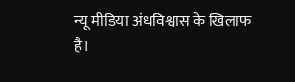न्यू मीडिया अंधविश्वास के खिलाफ है।